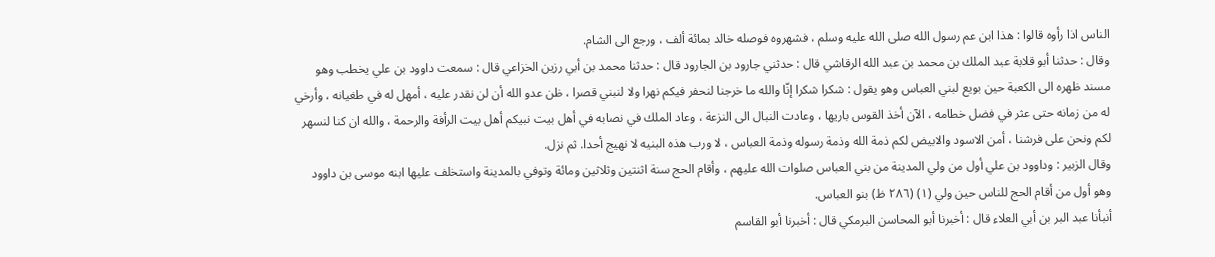الناس اذا رأوه قالوا : هذا ابن عم رسول الله صلى الله عليه وسلم ، فشهروه فوصله خالد بمائة ألف ، ورجع الى الشام.
وقال : حدثنا أبو قلابة عبد الملك بن محمد بن عبد الله الرقاشي قال : حدثني جارود بن الجارود قال : حدثنا محمد بن أبي رزين الخزاعي قال : سمعت داوود بن علي يخطب وهو مسند ظهره الى الكعبة حين بويع لبني العباس وهو يقول : شكرا شكرا إنّا والله ما خرجنا لنحفر فيكم نهرا ولا لنبني قصرا ، ظن عدو الله أن لن نقدر عليه ، أمهل له في طغيانه ، وأرخي له من زمانه حتى عثر في فضل خطامه ، الآن أخذ القوس باريها ، وعادت النبال الى النزعة ، وعاد الملك في نصابه في أهل بيت نبيكم أهل بيت الرأفة والرحمة ، والله ان كنا لنسهر لكم ونحن على فرشنا ، أمن الاسود والابيض لكم ذمة الله وذمة رسوله وذمة العباس ، لا ورب هذه البنيه لا نهيج أحدا. ثم نزل.
وقال الزبير : وداوود بن علي أول من ولي المدينة من بني العباس صلوات الله عليهم ، وأقام الحج سنة اثنتين وثلاثين ومائة وتوفي بالمدينة واستخلف عليها ابنه موسى بن داوود وهو أول من أقام الحج للناس حين ولي (١) (٢٨٦ ظ) بنو العباس.
أنبأنا عبد البر بن أبي العلاء قال : أخبرنا أبو المحاسن البرمكي قال : أخبرنا أبو القاسم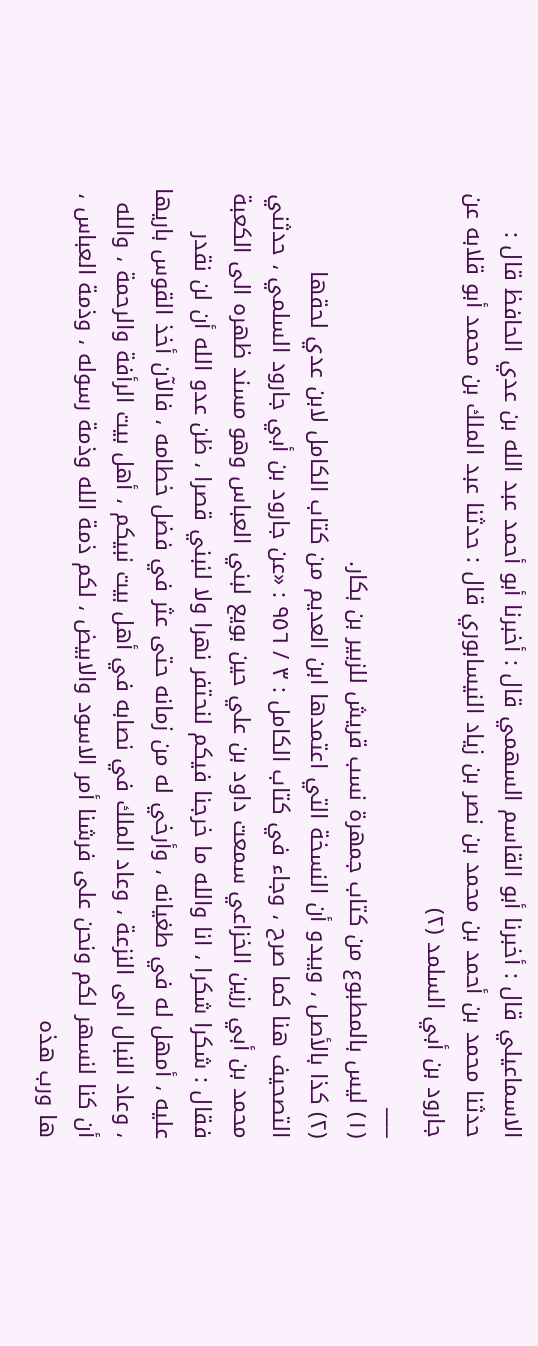الاسماعيلي قال : أخبرنا أبو القاسم السهمي قال : أخبرنا أبو أحمد عبد الله بن عدي الحافظ قال : حدثنا محمد بن أحمد بن محمد بن نصر بن زياد النيسابوري قال : حدثنا عبد الملك بن محمد أبو قلابه عن جارود بن أبي السلمد (٢)
___
(١) ليس بالمطبوع من كتاب جمهرة نسب قريش للزبير بن بكار.
(٢) كذا بالأصل ، ويبدو أن النسخة التي اعتمدها ابن العديم من كتاب الكامل لابن عدي لحقها التصحيف هنا كما صرح ، وجاء في كتاب الكامل : ٣ / ٩٥٦ : «عن جارود بن أبي جارود السلمي ، حدثني محمد بن أبي رزين الخزاعي سمعت داود بن علي حين بويع لبني العباس وهو مسند ظهره الى الكعبة فقال : شكرا شكرا ، انا والله ما خرجنا فيكم لنحتفر نهرا ولا لنبني قصرا ، ظن عدو الله أن لن نقدر عليه ، أمهل له في طغيانه ، وأرخي له من زمانه حتى عثر في فضل خطامه ، فالآن أخذ القوس باريها ، وعاد النبال الى النزعة ، وعاد الملك في نصابه في أهل بيت نبيكم ، أهل بيت الرأفة والرحمة ، والله أن كنا لنسهر لكم ونحن على فرشنا أمر الاسود والابيض ، لكم ذمة الله وذمة رسوله ، وذمة العباس ، ها ورب هذه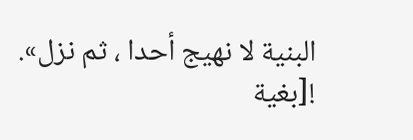البنية لا نهيج أحدا ، ثم نزل».
![بغية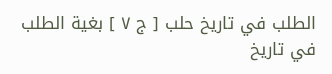الطلب في تاريخ حلب [ ج ٧ ] بغية الطلب في تاريخ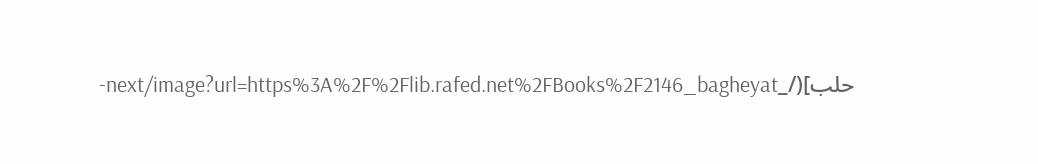حلب](/_next/image?url=https%3A%2F%2Flib.rafed.net%2FBooks%2F2146_bagheyat-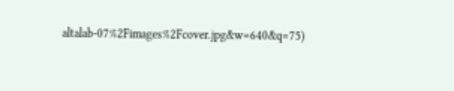altalab-07%2Fimages%2Fcover.jpg&w=640&q=75)